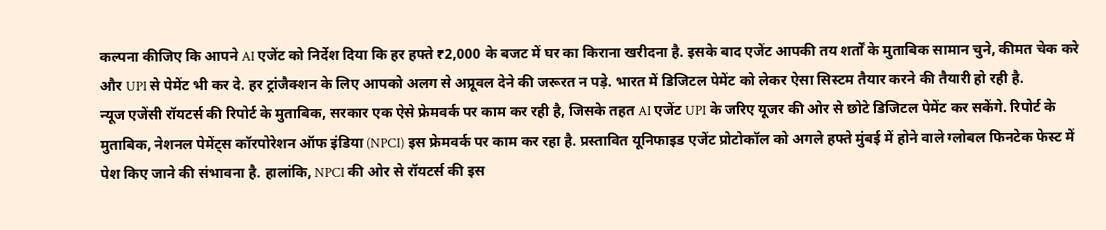कल्पना कीजिए कि आपने AI एजेंट को निर्देश दिया कि हर हफ्ते ₹2,000 के बजट में घर का किराना खरीदना है. इसके बाद एजेंट आपकी तय शर्तों के मुताबिक सामान चुने, कीमत चेक करे और UPI से पेमेंट भी कर दे. हर ट्रांजैक्शन के लिए आपको अलग से अप्रूवल देने की जरूरत न पड़े. भारत में डिजिटल पेमेंट को लेकर ऐसा सिस्टम तैयार करने की तैयारी हो रही है.
न्यूज एजेंसी रॉयटर्स की रिपोर्ट के मुताबिक, सरकार एक ऐसे फ्रेमवर्क पर काम कर रही है, जिसके तहत AI एजेंट UPI के जरिए यूजर की ओर से छोटे डिजिटल पेमेंट कर सकेंगे. रिपोर्ट के मुताबिक, नेशनल पेमेंट्स कॉरपोरेशन ऑफ इंडिया (NPCI) इस फ्रेमवर्क पर काम कर रहा है. प्रस्तावित यूनिफाइड एजेंट प्रोटोकॉल को अगले हफ्ते मुंबई में होने वाले ग्लोबल फिनटेक फेस्ट में पेश किए जाने की संभावना है. हालांकि, NPCI की ओर से रॉयटर्स की इस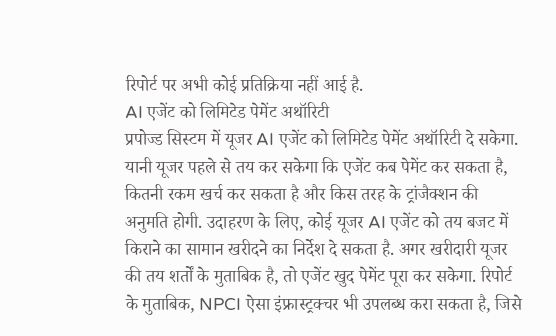रिपोर्ट पर अभी कोई प्रतिक्रिया नहीं आई है.
AI एजेंट को लिमिटेड पेमेंट अथॉरिटी
प्रपोज्ड सिस्टम में यूजर AI एजेंट को लिमिटेड पेमेंट अथॉरिटी दे सकेगा. यानी यूजर पहले से तय कर सकेगा कि एजेंट कब पेमेंट कर सकता है, कितनी रकम खर्च कर सकता है और किस तरह के ट्रांजैक्शन की अनुमति होगी. उदाहरण के लिए, कोई यूजर AI एजेंट को तय बजट में किराने का सामान खरीदने का निर्देश दे सकता है. अगर खरीदारी यूजर की तय शर्तों के मुताबिक है, तो एजेंट खुद पेमेंट पूरा कर सकेगा. रिपोर्ट के मुताबिक, NPCI ऐसा इंफ्रास्ट्रक्चर भी उपलब्ध करा सकता है, जिसे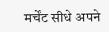मर्चेंट सीधे अपने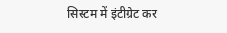सिस्टम में इंटीग्रेट कर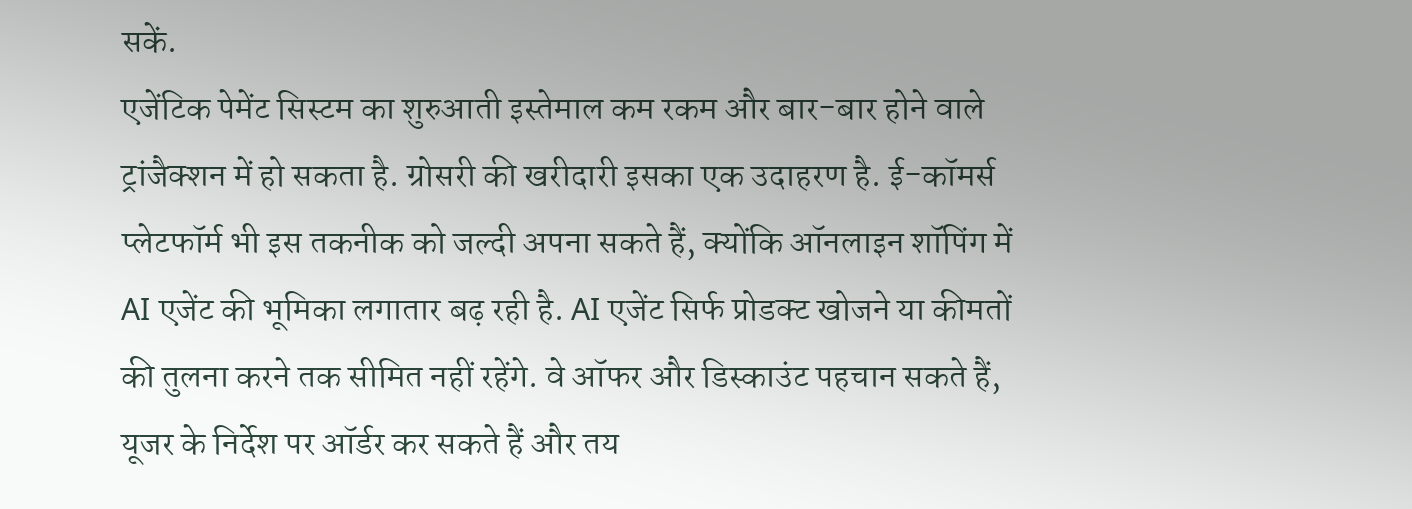सकें.
एजेंटिक पेमेंट सिस्टम का शुरुआती इस्तेमाल कम रकम और बार-बार होने वाले ट्रांजैक्शन में हो सकता है. ग्रोसरी की खरीदारी इसका एक उदाहरण है. ई-कॉमर्स प्लेटफॉर्म भी इस तकनीक को जल्दी अपना सकते हैं, क्योंकि ऑनलाइन शॉपिंग में AI एजेंट की भूमिका लगातार बढ़ रही है. AI एजेंट सिर्फ प्रोडक्ट खोजने या कीमतों की तुलना करने तक सीमित नहीं रहेंगे. वे ऑफर और डिस्काउंट पहचान सकते हैं, यूजर के निर्देश पर ऑर्डर कर सकते हैं और तय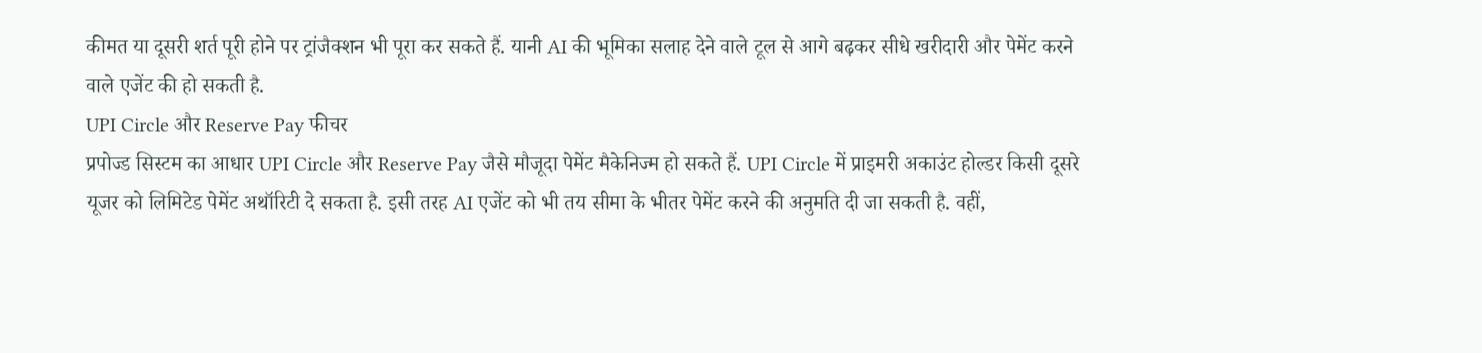कीमत या दूसरी शर्त पूरी होने पर ट्रांजैक्शन भी पूरा कर सकते हैं. यानी AI की भूमिका सलाह देने वाले टूल से आगे बढ़कर सीधे खरीदारी और पेमेंट करने वाले एजेंट की हो सकती है.
UPI Circle और Reserve Pay फीचर
प्रपोज्ड सिस्टम का आधार UPI Circle और Reserve Pay जैसे मौजूदा पेमेंट मैकेनिज्म हो सकते हैं. UPI Circle में प्राइमरी अकाउंट होल्डर किसी दूसरे यूजर को लिमिटेड पेमेंट अथॉरिटी दे सकता है. इसी तरह AI एजेंट को भी तय सीमा के भीतर पेमेंट करने की अनुमति दी जा सकती है. वहीं,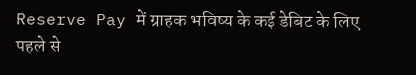Reserve Pay में ग्राहक भविष्य के कई डेबिट के लिए पहले से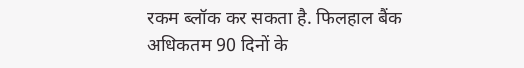रकम ब्लॉक कर सकता है. फिलहाल बैंक अधिकतम 90 दिनों के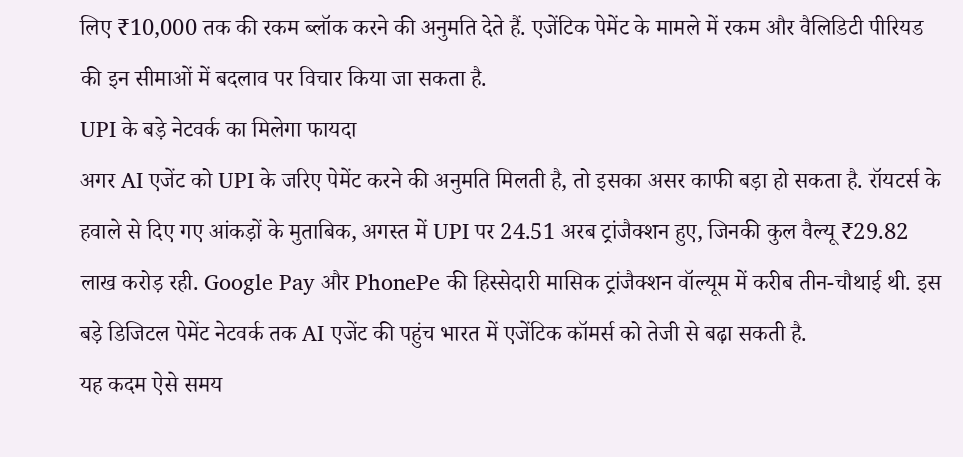लिए ₹10,000 तक की रकम ब्लॉक करने की अनुमति देते हैं. एजेंटिक पेमेंट के मामले में रकम और वैलिडिटी पीरियड की इन सीमाओं में बदलाव पर विचार किया जा सकता है.
UPI के बड़े नेटवर्क का मिलेगा फायदा
अगर AI एजेंट को UPI के जरिए पेमेंट करने की अनुमति मिलती है, तो इसका असर काफी बड़ा हो सकता है. रॉयटर्स के हवाले से दिए गए आंकड़ों के मुताबिक, अगस्त में UPI पर 24.51 अरब ट्रांजैक्शन हुए, जिनकी कुल वैल्यू ₹29.82 लाख करोड़ रही. Google Pay और PhonePe की हिस्सेदारी मासिक ट्रांजैक्शन वॉल्यूम में करीब तीन-चौथाई थी. इस बड़े डिजिटल पेमेंट नेटवर्क तक AI एजेंट की पहुंच भारत में एजेंटिक कॉमर्स को तेजी से बढ़ा सकती है.
यह कदम ऐसे समय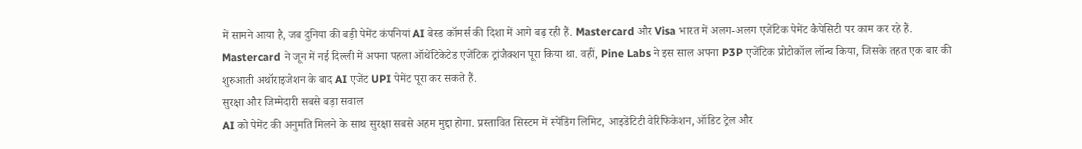में सामने आया है, जब दुनिया की बड़ी पेमेंट कंपनियां AI बेस्ड कॉमर्स की दिशा में आगे बढ़ रही हैं. Mastercard और Visa भारत में अलग-अलग एजेंटिक पेमेंट कैपेसिटी पर काम कर रहे हैं. Mastercard ने जून में नई दिल्ली में अपना पहला ऑथेंटिकेटेड एजेंटिक ट्रांजैक्शन पूरा किया था. वहीं, Pine Labs ने इस साल अपना P3P एजेंटिक प्रोटोकॉल लॉन्च किया, जिसके तहत एक बार की शुरुआती अथॉराइजेशन के बाद AI एजेंट UPI पेमेंट पूरा कर सकते हैं.
सुरक्षा और जिम्मेदारी सबसे बड़ा सवाल
AI को पेमेंट की अनुमति मिलने के साथ सुरक्षा सबसे अहम मुद्दा होगा. प्रस्तावित सिस्टम में स्पेंडिंग लिमिट, आइडेंटिटी वेरिफिकेशन, ऑडिट ट्रेल और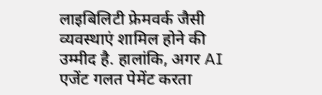लाइबिलिटी फ्रेमवर्क जैसी व्यवस्थाएं शामिल होने की उम्मीद है. हालांकि, अगर AI एजेंट गलत पेमेंट करता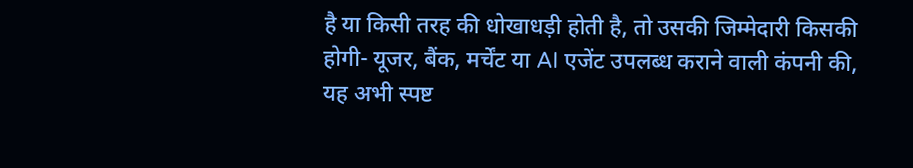है या किसी तरह की धोखाधड़ी होती है, तो उसकी जिम्मेदारी किसकी होगी- यूजर, बैंक, मर्चेंट या AI एजेंट उपलब्ध कराने वाली कंपनी की, यह अभी स्पष्ट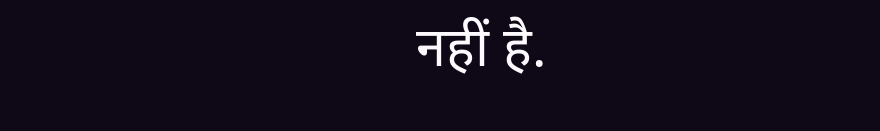नहीं है.